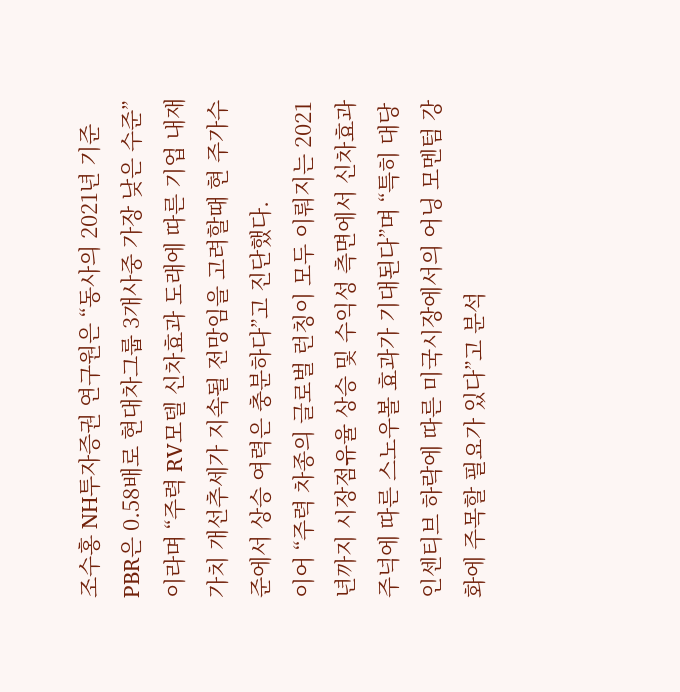조수홍 NH투자증권 연구원은 “동사의 2021년 기준 PBR은 0.58배로 현대차그룹 3개사중 가장 낮은 수준”이라며 “주력 RV모델 신차효과 도래에 따른 기업 내재가치 개선추세가 지속될 전망임을 고려할때 현 주가수준에서 상승 여력은 충분하다”고 진단했다.
이어 “주력 차종의 글로벌 런칭이 모두 이뤄지는 2021년까지 시장점유율 상승 및 수익성 측면에서 신차효과 주넉에 따른 스노우볼 효과가 기대된다”며 “특히 대당 인센티브 하락에 따른 미국시장에서의 어닝 모멘텀 강화에 주목할 필요가 있다”고 분석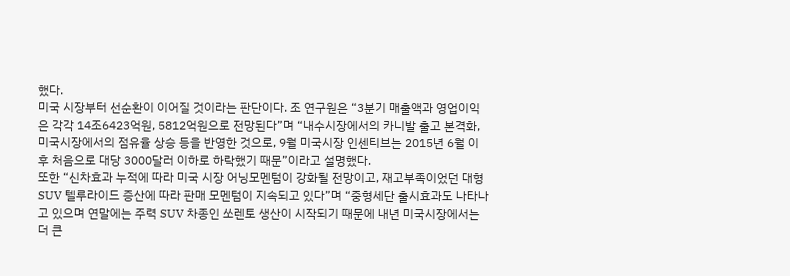했다.
미국 시장부터 선순환이 이어질 것이라는 판단이다. 조 연구원은 “3분기 매출액과 영업이익은 각각 14조6423억원, 5812억원으로 전망된다”며 “내수시장에서의 카니발 출고 본격화, 미국시장에서의 점유율 상승 등을 반영한 것으로, 9월 미국시장 인센티브는 2015년 6월 이후 처음으로 대당 3000달러 이하로 하락했기 때문”이라고 설명했다.
또한 “신차효과 누적에 따라 미국 시장 어닝모멘텀이 강화될 전망이고, 재고부족이었던 대형 SUV 텔루라이드 증산에 따라 판매 모멘텀이 지속되고 있다”며 “중형세단 출시효과도 나타나고 있으며 연말에는 주력 SUV 차종인 쏘렌토 생산이 시작되기 때문에 내년 미국시장에서는 더 큰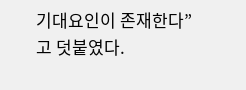기대요인이 존재한다”고 덧붙였다.